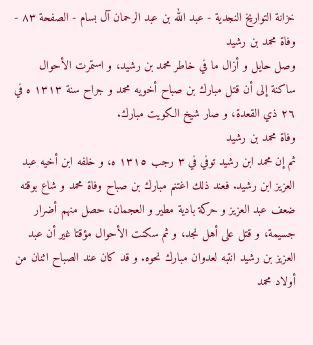خزانة التواريخ النجدية - عبد الله بن عبد الرحمان آل بسام - الصفحة ٨٣ - وفاة محمد بن رشيد
وصل حايل و أزال ما في خاطر محمد بن رشيد، و استمرت الأحوال ساكنة إلى أن قتل مبارك بن صباح أخويه محمد و جراح سنة ١٣١٣ ه في ٢٦ ذي القعدة، و صار شيخ الكويت مبارك.
وفاة محمد بن رشيد
ثم إن محمد ابن رشيد توفي في ٣ رجب ١٣١٥ ه، و خلفه ابن أخيه عبد العزيز ابن رشيد. فعند ذلك اغتنم مبارك بن صباح وفاة محمد و شاع بوقته ضعف عبد العزيز و حركة بادية مطير و العجمان، حصل منهم أضرار جسيمة، و قتل على أهل نجد، و ثم سكنت الأحوال مؤقتا غير أن عبد العزيز بن رشيد انتبه لعدوان مبارك نحوه. و قد كان عند الصباح اثنان من أولاد محمد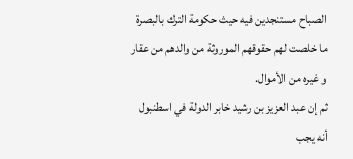الصباح مستنجدين فيه حيث حكومة الترك بالبصرة ما خلصت لهم حقوقهم الموروثة من والدهم من عقار و غيره من الأموال.
ثم إن عبد العزيز بن رشيد خابر الدولة في اسطنبول أنه يجب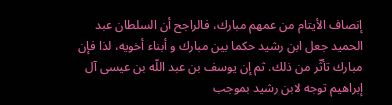إنصاف الأيتام من عمهم مبارك، فالراجح أن السلطان عبد الحميد جعل ابن رشيد حكما بين مبارك و أبناء أخويه، لذا فإن مبارك تأثّر من ذلك. ثم إن يوسف بن عبد اللّه بن عيسى آل إبراهيم توجه لابن رشيد بموجب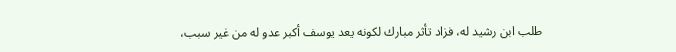طلب ابن رشيد له، فزاد تأثر مبارك لكونه يعد يوسف أكبر عدو له من غير سبب،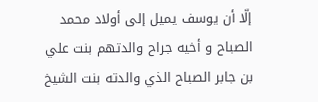إلّا أن يوسف يميل إلى أولاد محمد الصباح و أخيه جراح والدتهم بنت علي بن جابر الصباح الذي والدته بنت الشيخ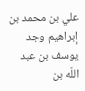علي بن محمد بن إبراهيم وجد يوسف بن عبد اللّه بن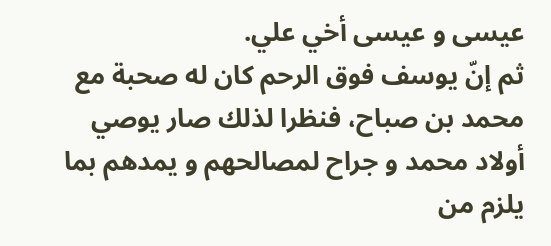عيسى و عيسى أخي علي.
ثم إنّ يوسف فوق الرحم كان له صحبة مع محمد بن صباح، فنظرا لذلك صار يوصي أولاد محمد و جراح لمصالحهم و يمدهم بما يلزم من